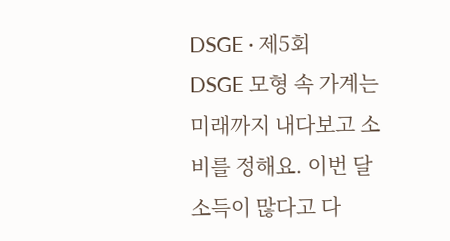DSGE · 제5회
DSGE 모형 속 가계는 미래까지 내다보고 소비를 정해요. 이번 달 소득이 많다고 다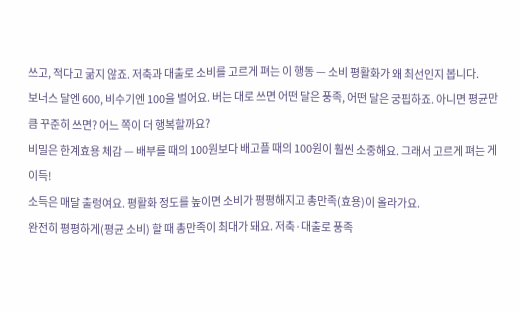쓰고, 적다고 굶지 않죠. 저축과 대출로 소비를 고르게 펴는 이 행동 — 소비 평활화가 왜 최선인지 봅니다.
보너스 달엔 600, 비수기엔 100을 벌어요. 버는 대로 쓰면 어떤 달은 풍족, 어떤 달은 궁핍하죠. 아니면 평균만큼 꾸준히 쓰면? 어느 쪽이 더 행복할까요?
비밀은 한계효용 체감 — 배부를 때의 100원보다 배고플 때의 100원이 훨씬 소중해요. 그래서 고르게 펴는 게 이득!
소득은 매달 출렁여요. 평활화 정도를 높이면 소비가 평평해지고 총만족(효용)이 올라가요.
완전히 평평하게(평균 소비) 할 때 총만족이 최대가 돼요. 저축·대출로 풍족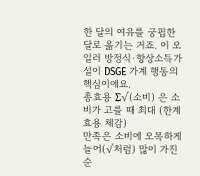한 달의 여유를 궁핍한 달로 옮기는 거죠. 이 오일러 방정식·항상소득가설이 DSGE 가계 행동의 핵심이에요.
총효용 Σ√(소비) 은 소비가 고를 때 최대 (한계효용 체감)
만족은 소비에 오목하게 늘어(√처럼) 많이 가진 순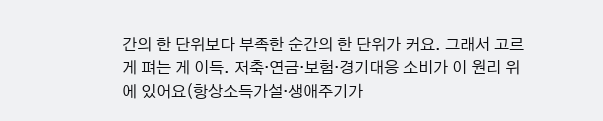간의 한 단위보다 부족한 순간의 한 단위가 커요. 그래서 고르게 펴는 게 이득. 저축·연금·보험·경기대응 소비가 이 원리 위에 있어요(항상소득가설·생애주기가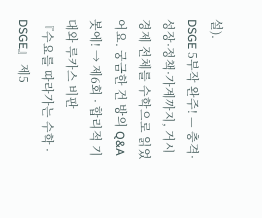설).
DSGE 5부작 완주! — 충격·성장·정책·가계까지, 거시경제 전체를 수학으로 읽었어요. 궁금한 건 방의 Q&A 봇에! → 제6회 · 합리적 기대와 루카스 비판
『수요를 따라가는 수학 · DSGE』 제5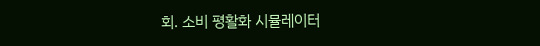회. 소비 평활화 시뮬레이터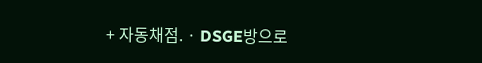+ 자동채점. · DSGE방으로